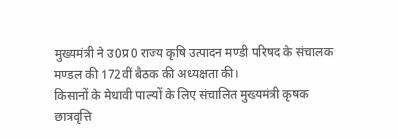मुख्यमंत्री ने उ0प्र0 राज्य कृषि उत्पादन मण्डी परिषद के संचालक मण्डल की 172वीं बैठक की अध्यक्षता की।
किसानों के मेधावी पाल्यों के लिए संचालित मुख्यमंत्री कृषक छात्रवृत्ति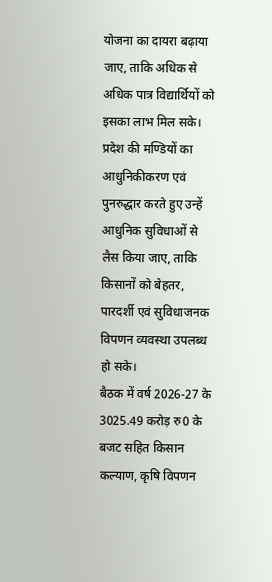योजना का दायरा बढ़ाया जाए, ताकि अधिक से अधिक पात्र विद्यार्थियों को इसका लाभ मिल सके।
प्रदेश की मण्डियों का आधुनिकीकरण एवं पुनरुद्धार करते हुए उन्हें आधुनिक सुविधाओं से लैस किया जाए, ताकि किसानों को बेहतर,
पारदर्शी एवं सुविधाजनक विपणन व्यवस्था उपलब्ध हो सके।
बैठक में वर्ष 2026-27 के 3025.49 करोड़ रु0 के बजट सहित किसान कल्याण, कृषि विपणन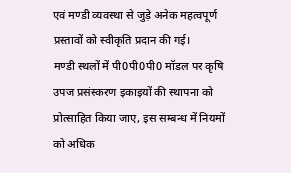एवं मण्डी व्यवस्था से जुड़े अनेक महत्वपूर्ण प्रस्तावों को स्वीकृति प्रदान की गई।
मण्डी स्थलों में पी0पी0पी0 मॉडल पर कृषि उपज प्रसंस्करण इकाइयों की स्थापना को प्रोत्साहित किया जाए, इस सम्बन्ध में नियमों को अधिक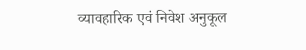व्यावहारिक एवं निवेश अनुकूल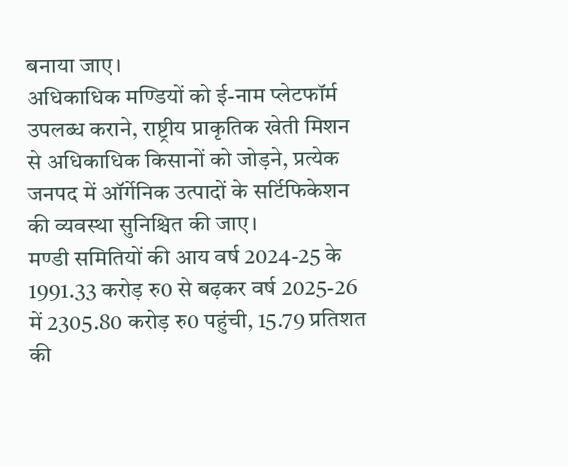बनाया जाए।
अधिकाधिक मण्डियों को ई-नाम प्लेटफॉर्म उपलब्ध कराने, राष्ट्रीय प्राकृतिक खेती मिशन से अधिकाधिक किसानों को जोड़ने, प्रत्येक जनपद में ऑर्गेनिक उत्पादों के सर्टिफिकेशन की व्यवस्था सुनिश्चित की जाए।
मण्डी समितियों की आय वर्ष 2024-25 के 1991.33 करोड़ रु0 से बढ़कर वर्ष 2025-26 में 2305.80 करोड़ रु0 पहुंची, 15.79 प्रतिशत की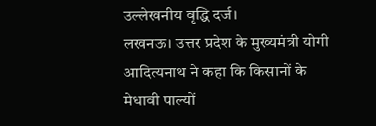उल्लेखनीय वृद्धि दर्ज।
लखनऊ। उत्तर प्रदेश के मुख्यमंत्री योगी आदित्यनाथ ने कहा कि किसानों के मेधावी पाल्यों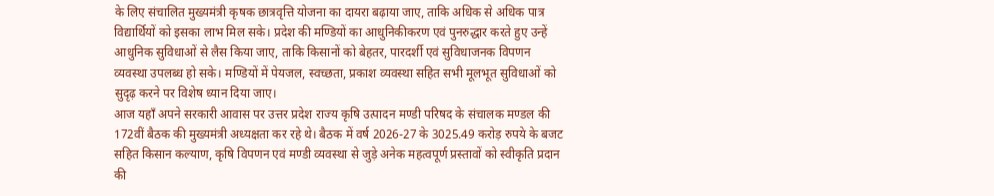के लिए संचालित मुख्यमंत्री कृषक छात्रवृत्ति योजना का दायरा बढ़ाया जाए, ताकि अधिक से अधिक पात्र विद्यार्थियों को इसका लाभ मिल सके। प्रदेश की मण्डियों का आधुनिकीकरण एवं पुनरुद्धार करते हुए उन्हें आधुनिक सुविधाओं से लैस किया जाए, ताकि किसानों को बेहतर, पारदर्शी एवं सुविधाजनक विपणन व्यवस्था उपलब्ध हो सके। मण्डियों में पेयजल, स्वच्छता, प्रकाश व्यवस्था सहित सभी मूलभूत सुविधाओं को सुदृढ़ करने पर विशेष ध्यान दिया जाए।
आज यहाँ अपने सरकारी आवास पर उत्तर प्रदेश राज्य कृषि उत्पादन मण्डी परिषद के संचालक मण्डल की 172वीं बैठक की मुख्यमंत्री अध्यक्षता कर रहे थे। बैठक में वर्ष 2026-27 के 3025.49 करोड़ रुपये के बजट सहित किसान कल्याण, कृषि विपणन एवं मण्डी व्यवस्था से जुड़े अनेक महत्वपूर्ण प्रस्तावों को स्वीकृति प्रदान की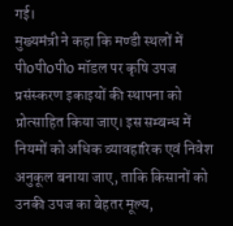गई।
मुख्यमंत्री ने कहा कि मण्डी स्थलों में पी0पी0पी0 मॉडल पर कृषि उपज प्रसंस्करण इकाइयों की स्थापना को प्रोत्साहित किया जाए। इस सम्बन्ध में नियमों को अधिक व्यावहारिक एवं निवेश अनुकूल बनाया जाए, ताकि किसानों को उनकी उपज का बेहतर मूल्य,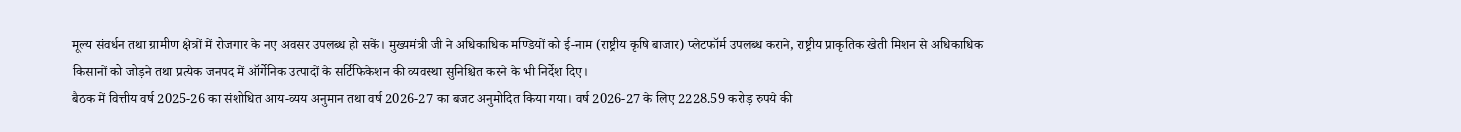मूल्य संवर्धन तथा ग्रामीण क्षेत्रों में रोजगार के नए अवसर उपलब्ध हो सकें। मुख्यमंत्री जी ने अधिकाधिक मण्डियों को ई-नाम (राष्ट्रीय कृषि बाजार) प्लेटफॉर्म उपलब्ध कराने, राष्ट्रीय प्राकृतिक खेती मिशन से अधिकाधिक किसानों को जोड़ने तथा प्रत्येक जनपद में ऑर्गेनिक उत्पादों के सर्टिफिकेशन की व्यवस्था सुनिश्चित करने के भी निर्देश दिए।
बैठक में वित्तीय वर्ष 2025-26 का संशोधित आय-व्यय अनुमान तथा वर्ष 2026-27 का बजट अनुमोदित किया गया। वर्ष 2026-27 के लिए 2228.59 करोड़ रुपये की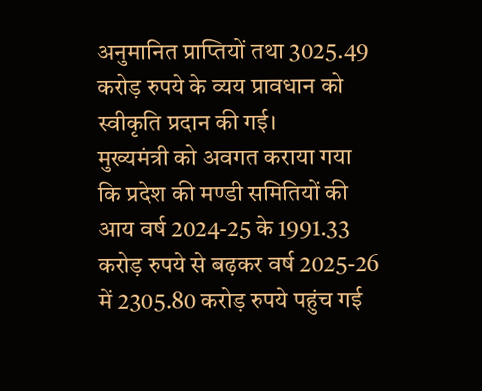अनुमानित प्राप्तियों तथा 3025.49 करोड़ रुपये के व्यय प्रावधान को स्वीकृति प्रदान की गई।
मुख्यमंत्री को अवगत कराया गया कि प्रदेश की मण्डी समितियों की आय वर्ष 2024-25 के 1991.33 करोड़ रुपये से बढ़कर वर्ष 2025-26 में 2305.80 करोड़ रुपये पहुंच गई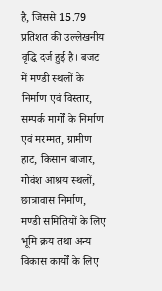है, जिससे 15.79 प्रतिशत की उल्लेखनीय वृद्धि दर्ज हुई है। बजट में मण्डी स्थलों के निर्माण एवं विस्तार, सम्पर्क मार्गों के निर्माण एवं मरम्मत, ग्रामीण हाट, किसान बाजार, गोवंश आश्रय स्थलों, छात्रावास निर्माण, मण्डी समितियों के लिए भूमि क्रय तथा अन्य विकास कार्यों के लिए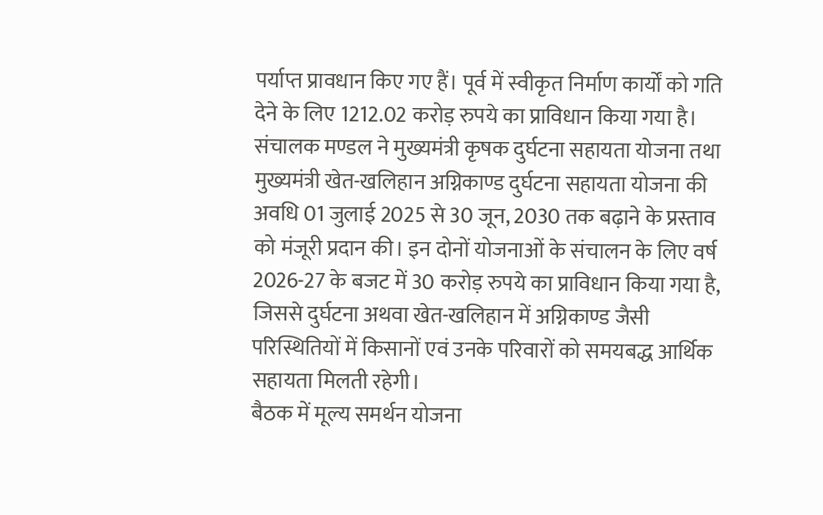पर्याप्त प्रावधान किए गए हैं। पूर्व में स्वीकृत निर्माण कार्यों को गति देने के लिए 1212.02 करोड़ रुपये का प्राविधान किया गया है।
संचालक मण्डल ने मुख्यमंत्री कृषक दुर्घटना सहायता योजना तथा मुख्यमंत्री खेत-खलिहान अग्निकाण्ड दुर्घटना सहायता योजना की अवधि 01 जुलाई 2025 से 30 जून, 2030 तक बढ़ाने के प्रस्ताव को मंजूरी प्रदान की। इन दोनों योजनाओं के संचालन के लिए वर्ष 2026-27 के बजट में 30 करोड़ रुपये का प्राविधान किया गया है, जिससे दुर्घटना अथवा खेत-खलिहान में अग्निकाण्ड जैसी परिस्थितियों में किसानों एवं उनके परिवारों को समयबद्ध आर्थिक सहायता मिलती रहेगी।
बैठक में मूल्य समर्थन योजना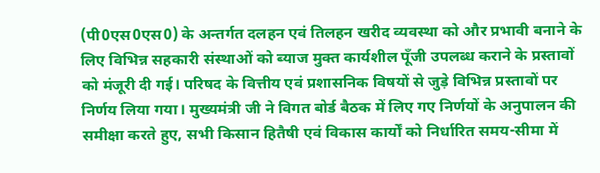(पी0एस0एस0) के अन्तर्गत दलहन एवं तिलहन खरीद व्यवस्था को और प्रभावी बनाने के लिए विभिन्न सहकारी संस्थाओं को ब्याज मुक्त कार्यशील पूँजी उपलब्ध कराने के प्रस्तावों को मंजूरी दी गई। परिषद के वित्तीय एवं प्रशासनिक विषयों से जुड़े विभिन्न प्रस्तावों पर निर्णय लिया गया। मुख्यमंत्री जी ने विगत बोर्ड बैठक में लिए गए निर्णयों के अनुपालन की समीक्षा करते हुए, सभी किसान हितैषी एवं विकास कार्यों को निर्धारित समय-सीमा में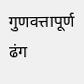गुणवत्तापूर्ण ढंग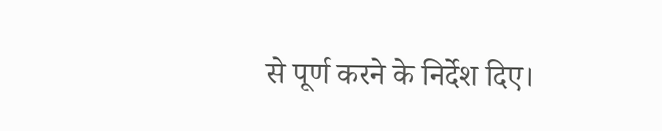से पूर्ण करने के निर्देश दिए।